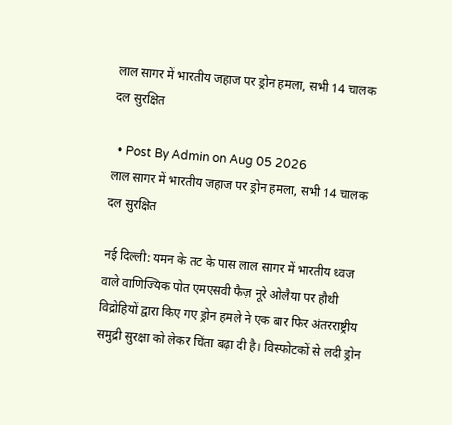लाल सागर में भारतीय जहाज पर ड्रोन हमला, सभी 14 चालक दल सुरक्षित

  • Post By Admin on Aug 05 2026
लाल सागर में भारतीय जहाज पर ड्रोन हमला, सभी 14 चालक दल सुरक्षित

नई दिल्ली: यमन के तट के पास लाल सागर में भारतीय ध्वज वाले वाणिज्यिक पोत एमएसवी फैज़ नूरे ओलैया पर हौथी विद्रोहियों द्वारा किए गए ड्रोन हमले ने एक बार फिर अंतरराष्ट्रीय समुद्री सुरक्षा को लेकर चिंता बढ़ा दी है। विस्फोटकों से लदी ड्रोन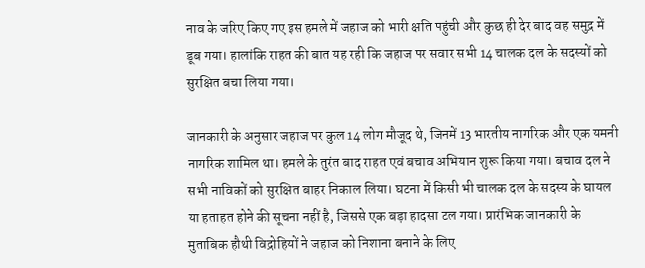नाव के जरिए किए गए इस हमले में जहाज को भारी क्षति पहुंची और कुछ ही देर बाद वह समुद्र में डूब गया। हालांकि राहत की बात यह रही कि जहाज पर सवार सभी 14 चालक दल के सदस्यों को सुरक्षित बचा लिया गया।

जानकारी के अनुसार जहाज पर कुल 14 लोग मौजूद थे, जिनमें 13 भारतीय नागरिक और एक यमनी नागरिक शामिल था। हमले के तुरंत बाद राहत एवं बचाव अभियान शुरू किया गया। बचाव दल ने सभी नाविकों को सुरक्षित बाहर निकाल लिया। घटना में किसी भी चालक दल के सदस्य के घायल या हताहत होने की सूचना नहीं है, जिससे एक बड़ा हादसा टल गया। प्रारंभिक जानकारी के मुताबिक हौथी विद्रोहियों ने जहाज को निशाना बनाने के लिए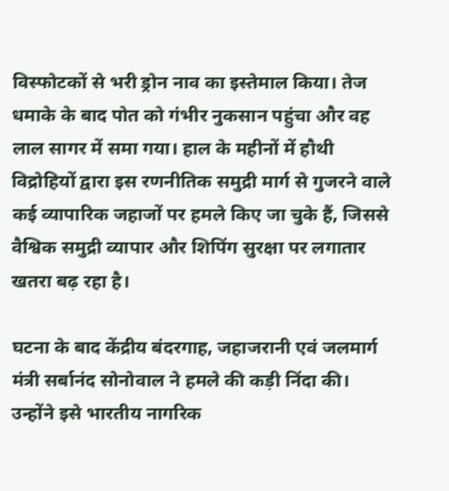विस्फोटकों से भरी ड्रोन नाव का इस्तेमाल किया। तेज धमाके के बाद पोत को गंभीर नुकसान पहुंचा और वह लाल सागर में समा गया। हाल के महीनों में हौथी विद्रोहियों द्वारा इस रणनीतिक समुद्री मार्ग से गुजरने वाले कई व्यापारिक जहाजों पर हमले किए जा चुके हैं, जिससे वैश्विक समुद्री व्यापार और शिपिंग सुरक्षा पर लगातार खतरा बढ़ रहा है।

घटना के बाद केंद्रीय बंदरगाह, जहाजरानी एवं जलमार्ग मंत्री सर्बानंद सोनोवाल ने हमले की कड़ी निंदा की। उन्होंने इसे भारतीय नागरिक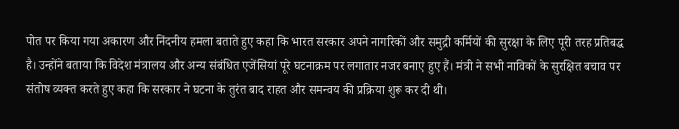पोत पर किया गया अकारण और निंदनीय हमला बताते हुए कहा कि भारत सरकार अपने नागरिकों और समुद्री कर्मियों की सुरक्षा के लिए पूरी तरह प्रतिबद्ध है। उन्होंने बताया कि विदेश मंत्रालय और अन्य संबंधित एजेंसियां पूरे घटनाक्रम पर लगातार नजर बनाए हुए हैं। मंत्री ने सभी नाविकों के सुरक्षित बचाव पर संतोष व्यक्त करते हुए कहा कि सरकार ने घटना के तुरंत बाद राहत और समन्वय की प्रक्रिया शुरू कर दी थी।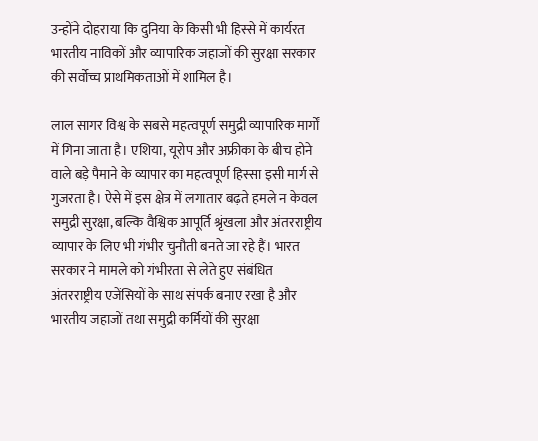उन्होंने दोहराया कि दुनिया के किसी भी हिस्से में कार्यरत भारतीय नाविकों और व्यापारिक जहाजों की सुरक्षा सरकार की सर्वोच्च प्राथमिकताओं में शामिल है।

लाल सागर विश्व के सबसे महत्वपूर्ण समुद्री व्यापारिक मार्गों में गिना जाता है। एशिया, यूरोप और अफ्रीका के बीच होने वाले बड़े पैमाने के व्यापार का महत्वपूर्ण हिस्सा इसी मार्ग से गुजरता है। ऐसे में इस क्षेत्र में लगातार बढ़ते हमले न केवल समुद्री सुरक्षा, बल्कि वैश्विक आपूर्ति श्रृंखला और अंतरराष्ट्रीय व्यापार के लिए भी गंभीर चुनौती बनते जा रहे हैं। भारत सरकार ने मामले को गंभीरता से लेते हुए संबंधित अंतरराष्ट्रीय एजेंसियों के साथ संपर्क बनाए रखा है और भारतीय जहाजों तथा समुद्री कर्मियों की सुरक्षा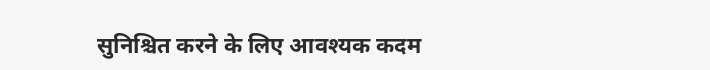सुनिश्चित करने के लिए आवश्यक कदम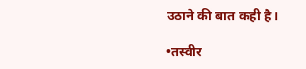उठाने की बात कही है।

•तस्वीर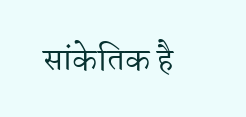सांकेतिक है